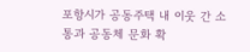포항시가 공동주택 내 이웃 간 소통과 공동체 문화 확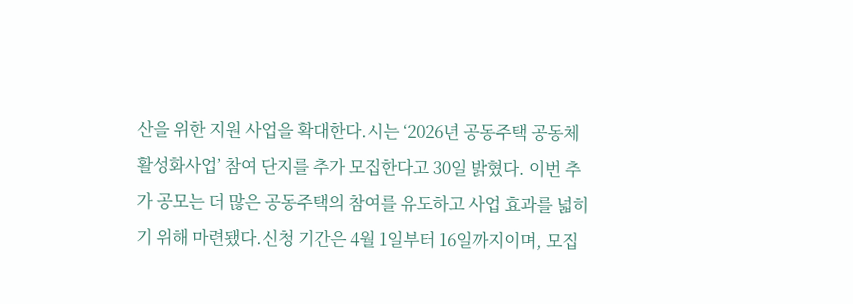산을 위한 지원 사업을 확대한다.시는 ‘2026년 공동주택 공동체 활성화사업’ 참여 단지를 추가 모집한다고 30일 밝혔다. 이번 추가 공모는 더 많은 공동주택의 참여를 유도하고 사업 효과를 넓히기 위해 마련됐다.신청 기간은 4월 1일부터 16일까지이며, 모집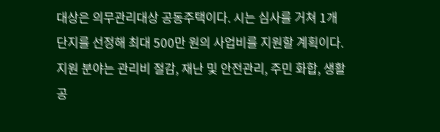대상은 의무관리대상 공동주택이다. 시는 심사를 거쳐 1개 단지를 선정해 최대 500만 원의 사업비를 지원할 계획이다.지원 분야는 관리비 절감, 재난 및 안전관리, 주민 화합, 생활 공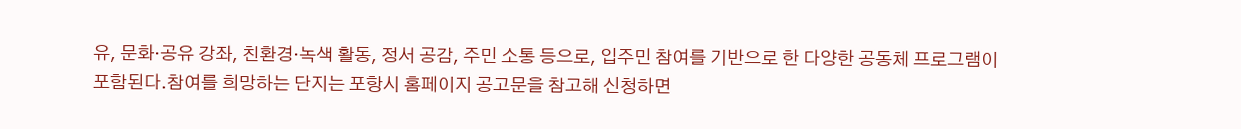유, 문화·공유 강좌, 친환경·녹색 활동, 정서 공감, 주민 소통 등으로, 입주민 참여를 기반으로 한 다양한 공동체 프로그램이 포함된다.참여를 희망하는 단지는 포항시 홈페이지 공고문을 참고해 신청하면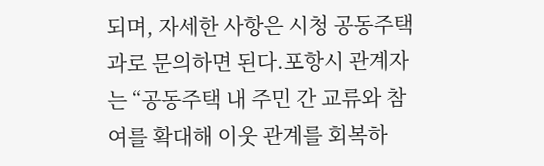되며, 자세한 사항은 시청 공동주택과로 문의하면 된다.포항시 관계자는 “공동주택 내 주민 간 교류와 참여를 확대해 이웃 관계를 회복하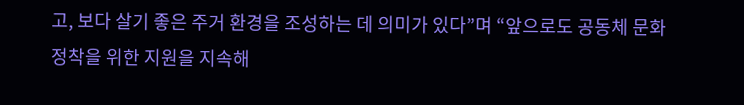고, 보다 살기 좋은 주거 환경을 조성하는 데 의미가 있다”며 “앞으로도 공동체 문화 정착을 위한 지원을 지속해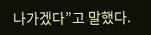나가겠다”고 말했다.